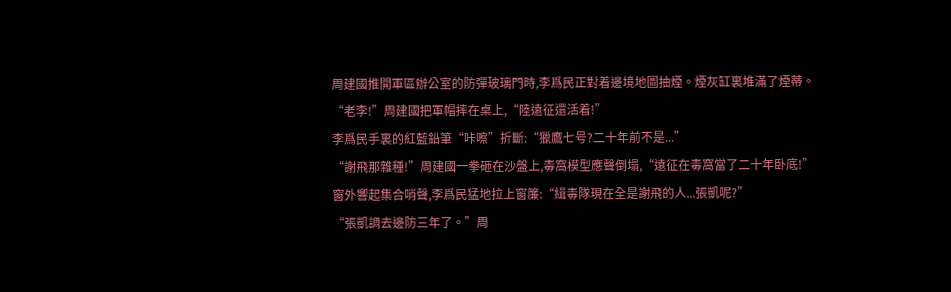周建國推開軍區辦公室的防彈玻璃門時,李爲民正對着邊境地圖抽煙。煙灰缸裏堆滿了煙蒂。
“老李!”周建國把軍帽摔在桌上,“陸遠征還活着!”
李爲民手裏的紅藍鉛筆“咔嚓”折斷:“獵鷹七号?二十年前不是...”
“謝飛那雜種!”周建國一拳砸在沙盤上,毒窩模型應聲倒塌,“遠征在毒窩當了二十年卧底!”
窗外響起集合哨聲,李爲民猛地拉上窗簾:“緝毒隊現在全是謝飛的人...張凱呢?”
“張凱調去邊防三年了。”周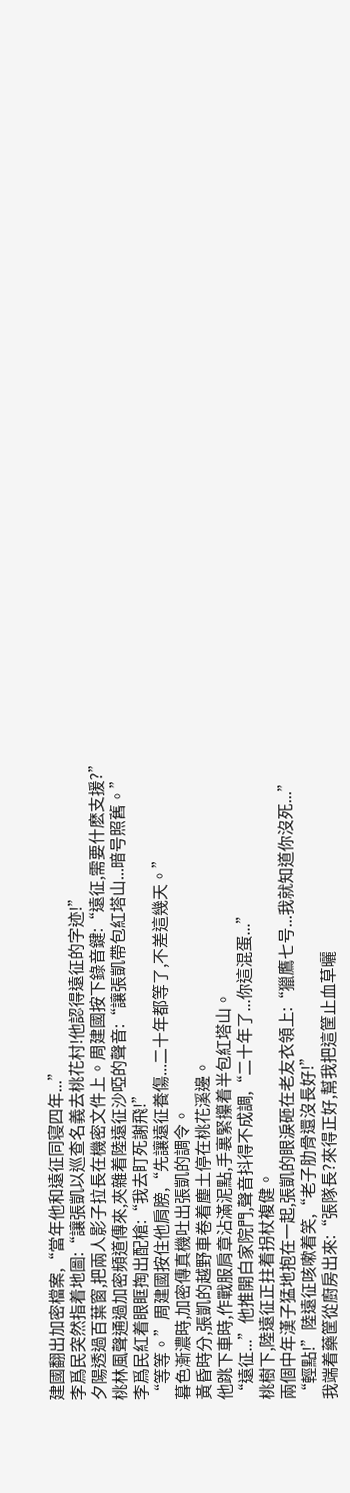建國翻出加密檔案,“當年他和遠征同寝四年...”
李爲民突然指着地圖:“讓張凱以巡查名義去桃花村!他認得遠征的字迹!”
夕陽透過百葉窗,把兩人影子拉長在機密文件上。周建國按下錄音鍵:“遠征,需要什麽支援?”
桃林風聲通過加密頻道傳來,夾雜着陸遠征沙啞的聲音:“讓張凱帶包紅塔山...暗号照舊。”
李爲民紅着眼眶掏出配槍:“我去盯死謝飛!”
“等等。”周建國按住他肩膀,“先讓遠征養傷...二十年都等了,不差這幾天。”
暮色漸濃時,加密傳真機吐出張凱的調令。
黃昏時分,張凱的越野車卷着塵土停在桃花溪邊。
他跳下車時,作戰服肩章沾滿泥點,手裏緊攥着半包紅塔山。
“遠征...”他推開白家院門,聲音抖得不成調,“二十年了...你這混蛋...”
桃樹下,陸遠征正拄着拐杖複健。
兩個中年漢子猛地抱在一起,張凱的眼淚砸在老友衣領上:“獵鷹七号...我就知道你沒死...”
“輕點!”陸遠征咳嗽着笑,“老子肋骨還沒長好!”
我端着藥筐從廚房出來:“張隊長?來得正好,幫我把這筐止血草曬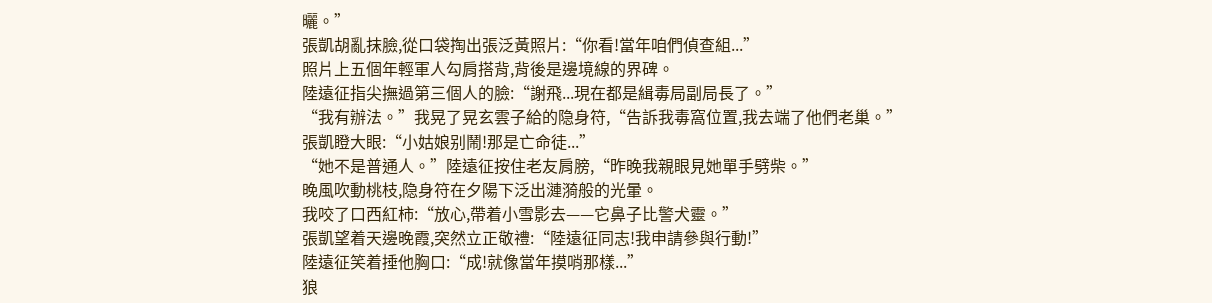曬。”
張凱胡亂抹臉,從口袋掏出張泛黃照片:“你看!當年咱們偵查組...”
照片上五個年輕軍人勾肩搭背,背後是邊境線的界碑。
陸遠征指尖撫過第三個人的臉:“謝飛...現在都是緝毒局副局長了。”
“我有辦法。”我晃了晃玄雲子給的隐身符,“告訴我毒窩位置,我去端了他們老巢。”
張凱瞪大眼:“小姑娘别鬧!那是亡命徒...”
“她不是普通人。”陸遠征按住老友肩膀,“昨晚我親眼見她單手劈柴。”
晚風吹動桃枝,隐身符在夕陽下泛出漣漪般的光暈。
我咬了口西紅柿:“放心,帶着小雪影去——它鼻子比警犬靈。”
張凱望着天邊晚霞,突然立正敬禮:“陸遠征同志!我申請參與行動!”
陸遠征笑着捶他胸口:“成!就像當年摸哨那樣...”
狼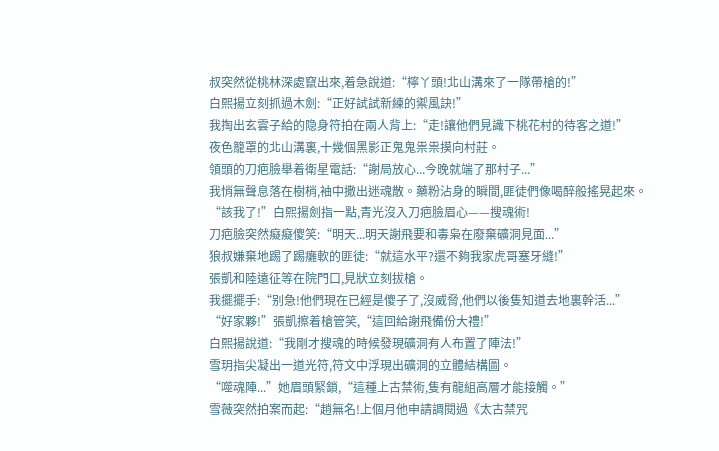叔突然從桃林深處竄出來,着急說道:“檸丫頭!北山溝來了一隊帶槍的!”
白熙揚立刻抓過木劍:“正好試試新練的禦風訣!”
我掏出玄雲子給的隐身符拍在兩人背上:“走!讓他們見識下桃花村的待客之道!”
夜色籠罩的北山溝裏,十幾個黑影正鬼鬼祟祟摸向村莊。
領頭的刀疤臉舉着衛星電話:“謝局放心...今晚就端了那村子...”
我悄無聲息落在樹梢,袖中撒出迷魂散。藥粉沾身的瞬間,匪徒們像喝醉般搖晃起來。
“該我了!”白熙揚劍指一點,青光沒入刀疤臉眉心——搜魂術!
刀疤臉突然癡癡傻笑:“明天...明天謝飛要和毒枭在廢棄礦洞見面...”
狼叔嫌棄地踢了踢癱軟的匪徒:“就這水平?還不夠我家虎哥塞牙縫!”
張凱和陸遠征等在院門口,見狀立刻拔槍。
我擺擺手:“别急!他們現在已經是傻子了,沒威脅,他們以後隻知道去地裏幹活...”
“好家夥!”張凱擦着槍管笑,“這回給謝飛備份大禮!”
白熙揚說道:“我剛才搜魂的時候發現礦洞有人布置了陣法!”
雪玥指尖凝出一道光符,符文中浮現出礦洞的立體結構圖。
“噬魂陣...”她眉頭緊鎖,“這種上古禁術,隻有龍組高層才能接觸。”
雪薇突然拍案而起:“趙無名!上個月他申請調閱過《太古禁咒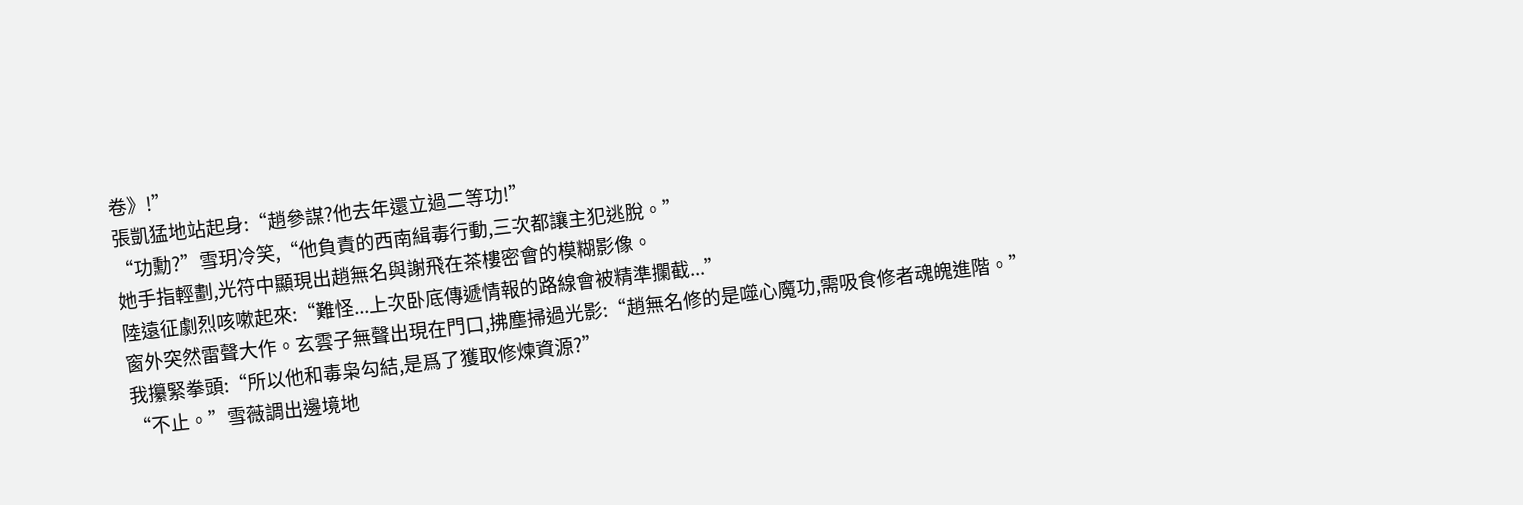卷》!”
張凱猛地站起身:“趙參謀?他去年還立過二等功!”
“功勳?”雪玥冷笑,“他負責的西南緝毒行動,三次都讓主犯逃脫。”
她手指輕劃,光符中顯現出趙無名與謝飛在茶樓密會的模糊影像。
陸遠征劇烈咳嗽起來:“難怪...上次卧底傳遞情報的路線會被精準攔截...”
窗外突然雷聲大作。玄雲子無聲出現在門口,拂塵掃過光影:“趙無名修的是噬心魔功,需吸食修者魂魄進階。”
我攥緊拳頭:“所以他和毒枭勾結,是爲了獲取修煉資源?”
“不止。”雪薇調出邊境地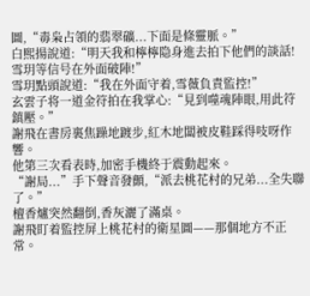圖,“毒枭占領的翡翠礦...下面是條靈脈。”
白熙揚說道:“明天我和檸檸隐身進去拍下他們的談話!雪玥等信号在外面破陣!”
雪玥點頭說道:“我在外面守着,雪薇負責監控!”
玄雲子将一道金符拍在我掌心:“見到噬魂陣眼,用此符鎮壓。”
謝飛在書房裏焦躁地踱步,紅木地闆被皮鞋踩得吱呀作響。
他第三次看表時,加密手機終于震動起來。
“謝局...”手下聲音發顫,“派去桃花村的兄弟...全失聯了。”
檀香爐突然翻倒,香灰灑了滿桌。
謝飛盯着監控屏上桃花村的衛星圖——那個地方不正常。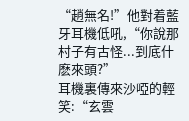“趙無名!”他對着藍牙耳機低吼,“你說那村子有古怪...到底什麽來頭?”
耳機裏傳來沙啞的輕笑:“玄雲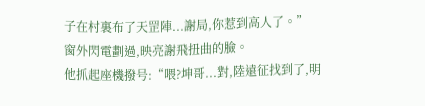子在村裏布了天罡陣...謝局,你惹到高人了。”
窗外閃電劃過,映亮謝飛扭曲的臉。
他抓起座機撥号:“喂?坤哥...對,陸遠征找到了,明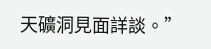天礦洞見面詳談。”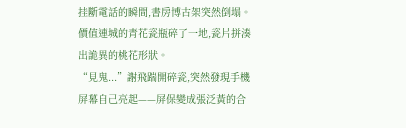挂斷電話的瞬間,書房博古架突然倒塌。
價值連城的青花瓷瓶碎了一地,瓷片拼湊出詭異的桃花形狀。
“見鬼...”謝飛踹開碎瓷,突然發現手機屏幕自己亮起——屏保變成張泛黃的合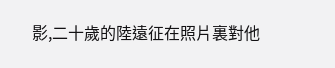影,二十歲的陸遠征在照片裏對他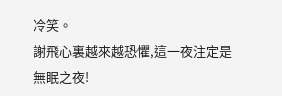冷笑。
謝飛心裏越來越恐懼,這一夜注定是無眠之夜!